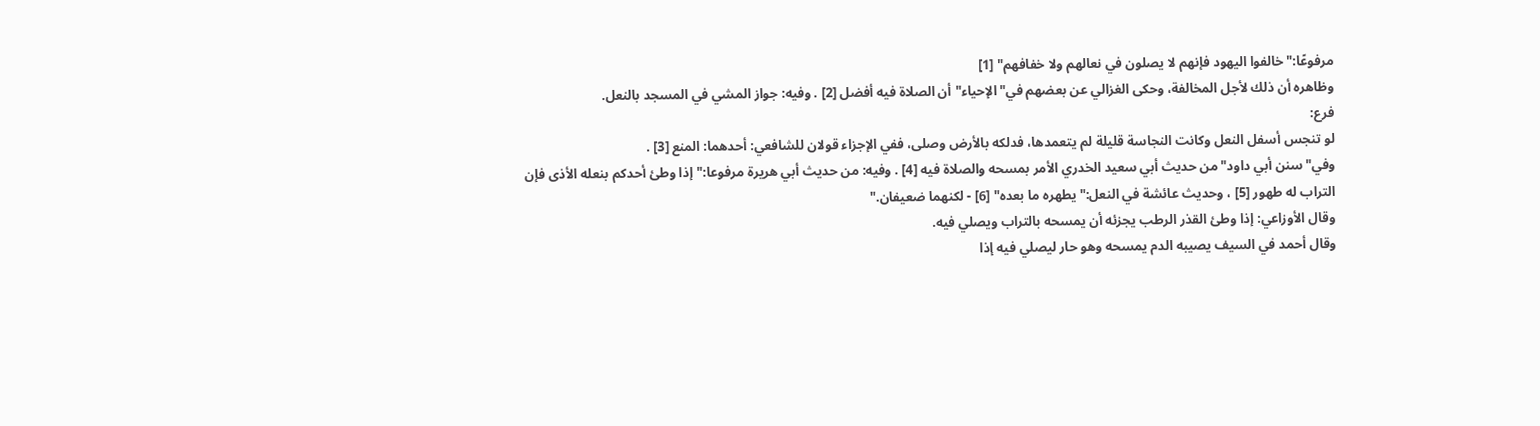مرفوعًا:"خالفوا اليهود فإنهم لا يصلون في نعالهم ولا خفافهم" [1]
وظاهره أن ذلك لأجل المخالفة، وحكى الغزالي عن بعضهم في"الإحياء"أن الصلاة فيه أفضل [2] . وفيه: جواز المشي في المسجد بالنعل.
فرع:
لو تنجس أسفل النعل وكانت النجاسة قليلة لم يتعمدها، فدلكه بالأرض وصلى، ففي الإجزاء قولان للشافعي: أحدهما: المنع [3] .
وفي"سنن أبي داود"من حديث أبي سعيد الخدري الأمر بمسحه والصلاة فيه [4] . وفيه: من حديث أبي هريرة مرفوعا:"إذا وطئ أحدكم بنعله الأذى فإن التراب له طهور [5] ، وحديث عائشة في النعل:"يطهره ما بعده" [6] - لكنهما ضعيفان."
وقال الأوزاعي: إذا وطئ القذر الرطب يجزئه أن يمسحه بالتراب ويصلي فيه.
وقال أحمد في السيف يصيبه الدم يمسحه وهو حار ليصلي فيه إذا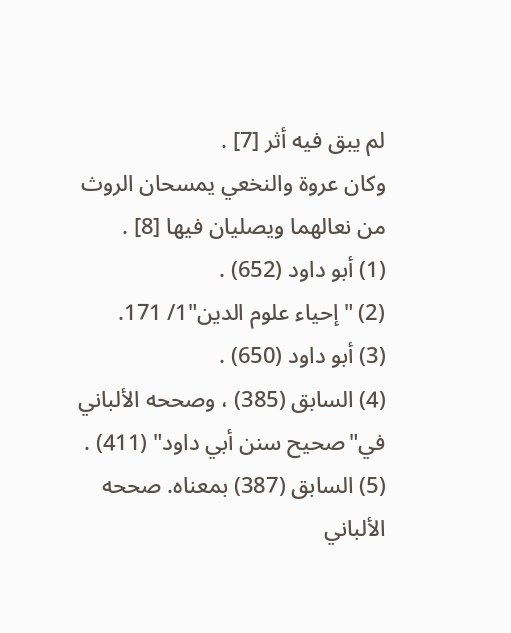لم يبق فيه أثر [7] .
وكان عروة والنخعي يمسحان الروث من نعالهما ويصليان فيها [8] .
(1) أبو داود (652) .
(2) "إحياء علوم الدين"1/ 171.
(3) أبو داود (650) .
(4) السابق (385) ، وصححه الألباني في"صحيح سنن أبي داود" (411) .
(5) السابق (387) بمعناه. صححه الألباني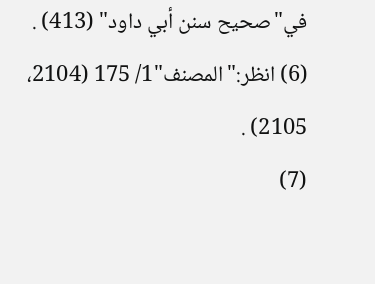في"صحيح سنن أبي داود" (413) .
(6) انظر:"المصنف"1/ 175 (2104، 2105) .
(7)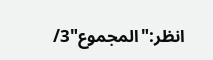انظر:"المجموع"3/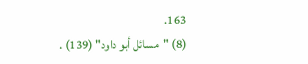163.
(8) "مسائل أبو داود" (139) .